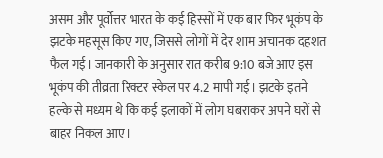असम और पूर्वोत्तर भारत के कई हिस्सों में एक बार फिर भूकंप के झटके महसूस किए गए, जिससे लोगों में देर शाम अचानक दहशत फैल गई। जानकारी के अनुसार रात करीब 9:10 बजे आए इस भूकंप की तीव्रता रिक्टर स्केल पर 4.2 मापी गई। झटके इतने हल्के से मध्यम थे कि कई इलाकों में लोग घबराकर अपने घरों से बाहर निकल आए।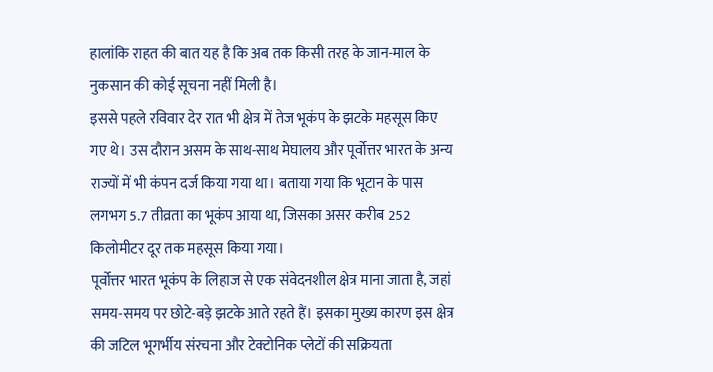हालांकि राहत की बात यह है कि अब तक किसी तरह के जान-माल के नुकसान की कोई सूचना नहीं मिली है।
इससे पहले रविवार देर रात भी क्षेत्र में तेज भूकंप के झटके महसूस किए गए थे। उस दौरान असम के साथ-साथ मेघालय और पूर्वोत्तर भारत के अन्य राज्यों में भी कंपन दर्ज किया गया था। बताया गया कि भूटान के पास लगभग 5.7 तीव्रता का भूकंप आया था, जिसका असर करीब 252 किलोमीटर दूर तक महसूस किया गया।
पूर्वोत्तर भारत भूकंप के लिहाज से एक संवेदनशील क्षेत्र माना जाता है, जहां समय-समय पर छोटे-बड़े झटके आते रहते हैं। इसका मुख्य कारण इस क्षेत्र की जटिल भूगर्भीय संरचना और टेक्टोनिक प्लेटों की सक्रियता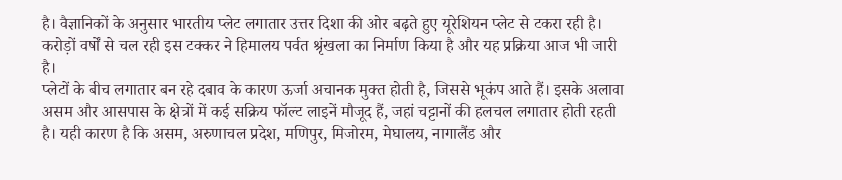है। वैज्ञानिकों के अनुसार भारतीय प्लेट लगातार उत्तर दिशा की ओर बढ़ते हुए यूरेशियन प्लेट से टकरा रही है। करोड़ों वर्षों से चल रही इस टक्कर ने हिमालय पर्वत श्रृंखला का निर्माण किया है और यह प्रक्रिया आज भी जारी है।
प्लेटों के बीच लगातार बन रहे दबाव के कारण ऊर्जा अचानक मुक्त होती है, जिससे भूकंप आते हैं। इसके अलावा असम और आसपास के क्षेत्रों में कई सक्रिय फॉल्ट लाइनें मौजूद हैं, जहां चट्टानों की हलचल लगातार होती रहती है। यही कारण है कि असम, अरुणाचल प्रदेश, मणिपुर, मिजोरम, मेघालय, नागालैंड और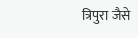त्रिपुरा जैसे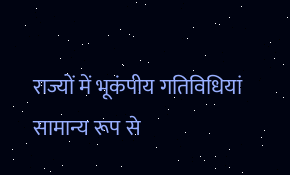राज्यों में भूकंपीय गतिविधियां सामान्य रूप से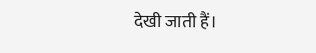देखी जाती हैं।